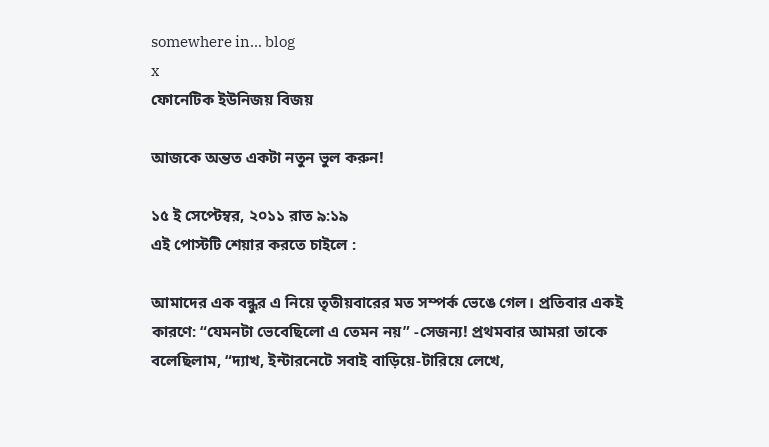somewhere in... blog
x
ফোনেটিক ইউনিজয় বিজয়

আজকে অন্তত একটা নতুন ভুল করুন!

১৫ ই সেপ্টেম্বর, ২০১১ রাত ৯:১৯
এই পোস্টটি শেয়ার করতে চাইলে :

আমাদের এক বন্ধুর এ নিয়ে তৃতীয়বারের মত সম্পর্ক ভেঙে গেল। প্রতিবার একই কারণে: “যেমনটা ভেবেছিলো এ তেমন নয়” -সেজন্য! প্রথমবার আমরা তাকে বলেছিলাম, “দ্যাখ, ইন্টারনেটে সবাই বাড়িয়ে-টারিয়ে লেখে,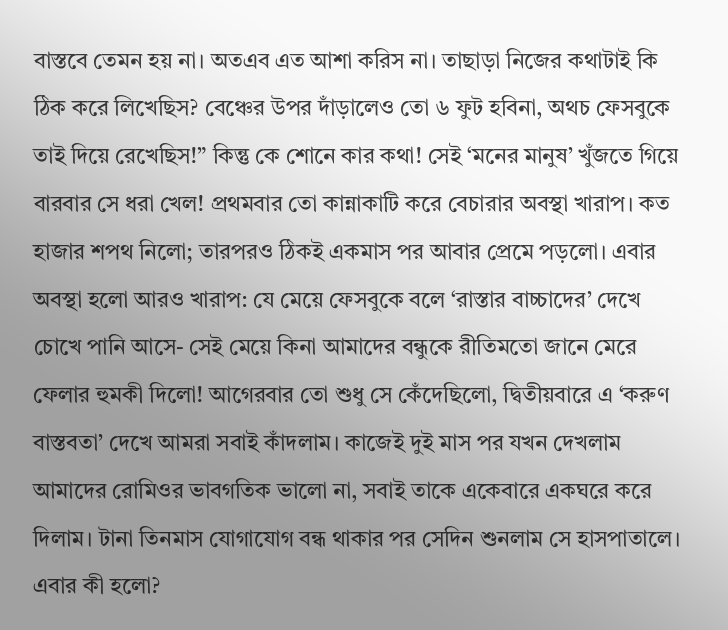বাস্তবে তেমন হয় না। অতএব এত আশা করিস না। তাছাড়া নিজের কথাটাই কি ঠিক করে লিখেছিস? বেঞ্চের উপর দাঁড়ালেও তো ৬ ফুট হবিনা, অথচ ফেসবুকে তাই দিয়ে রেখেছিস!” কিন্তু কে শোনে কার কথা! সেই ‘মনের মানুষ’ খুঁজতে গিয়ে বারবার সে ধরা খেল! প্রথমবার তো কান্নাকাটি করে বেচারার অবস্থা খারাপ। কত হাজার শপথ নিলো; তারপরও ঠিকই একমাস পর আবার প্রেমে পড়লো। এবার অবস্থা হলো আরও খারাপ: যে মেয়ে ফেসবুকে বলে ‘রাস্তার বাচ্চাদের’ দেখে চোখে পানি আসে- সেই মেয়ে কিনা আমাদের বন্ধুকে রীতিমতো জানে মেরে ফেলার হুমকী দিলো! আগেরবার তো শুধু সে কেঁদেছিলো, দ্বিতীয়বারে এ ‘করুণ বাস্তবতা’ দেখে আমরা সবাই কাঁদলাম। কাজেই দুই মাস পর যখন দেখলাম আমাদের রোমিওর ভাবগতিক ভালো না, সবাই তাকে একেবারে একঘরে করে দিলাম। টানা তিনমাস যোগাযোগ বন্ধ থাকার পর সেদিন শুনলাম সে হাসপাতালে। এবার কী হলো?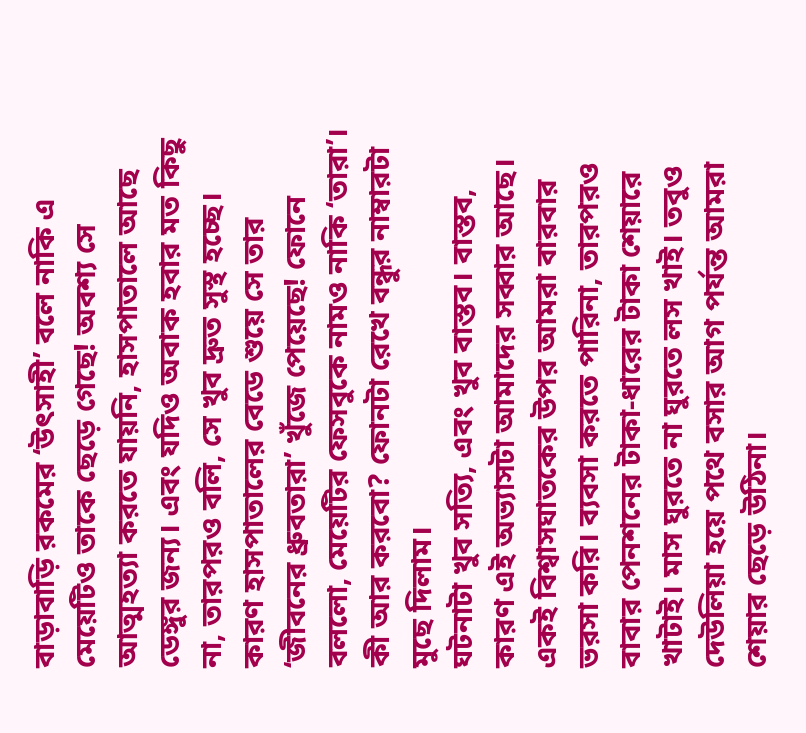বাড়াবাড়ি রকমের ‘উৎসাহী’ বলে নাকি এ মেয়েটিও তাকে ছেড়ে গেছে! অবশ্য সে আত্মহত্যা করতে যায়নি, হাসপাতালে আছে ডেঙ্গুর জন্য। এবং যদিও অবাক হবার মত কিছু না, তারপরও বলি, সে খুব দ্রুত সুস্থ হচ্ছে। কারণ হাসপাতালের বেডে শুয়ে সে তার ‘জীবনের ধ্রুবতারা’ খুঁজে পেয়েছে! ফোনে বললো, মেয়েটির ফেসবুকে নামও নাকি ‘তারা’। কী আর করবো? ফোনটা রেখে বন্ধুর নাম্বারটা মুছে দিলাম।
ঘটনাটা খুব সত্যি, এবং খুব বাস্তব। বাস্তব, কারণ এই অভ্যাসটা আমাদের সব্বার আছে। একই বিশ্বাসঘাতকের উপর আমরা বারবার ভরসা করি। ব্যবসা করতে পারিনা, তারপরও বাবার পেনশনের টাকা-ধারের টাকা শেয়ারে খাটাই। মাস ঘুরতে না ঘুরতে লস খাই। তবুও দেউলিয়া হয়ে পথে বসার আগ পর্যন্ত আমরা শেয়ার ছেড়ে উঠিনা।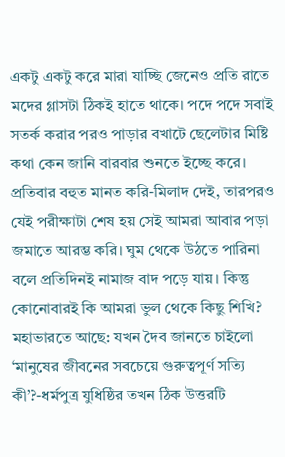একটু একটু করে মারা যাচ্ছি জেনেও প্রতি রাতে মদের গ্লাসটা ঠিকই হাতে থাকে। পদে পদে সবাই সতর্ক করার পরও পাড়ার বখাটে ছেলেটার মিষ্টি কথা কেন জানি বারবার শুনতে ইচ্ছে করে। প্রতিবার বহুত মানত করি-মিলাদ দেই, তারপরও যেই পরীক্ষাটা শেষ হয় সেই আমরা আবার পড়া জমাতে আরম্ভ করি। ঘুম থেকে উঠতে পারিনা বলে প্রতিদিনই নামাজ বাদ পড়ে যায়। কিন্তু কোনোবারই কি আমরা ভুল থেকে কিছু শিখি?
মহাভারতে আছে: যখন দৈব জানতে চাইলো ‘মানুষের জীবনের সবচেয়ে গুরুত্বপূর্ণ সত্যি কী’?-ধর্মপুত্র যুধিষ্ঠির তখন ঠিক উত্তরটি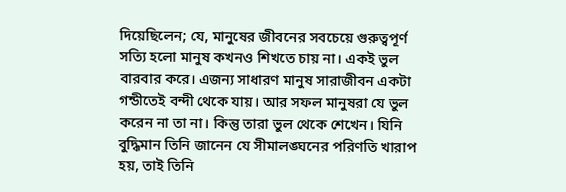দিয়েছিলেন; যে, মানুষের জীবনের সবচেয়ে গুরুত্বপূর্ণ সত্যি হলো মানুষ কখনও শিখতে চায় না। একই ভুল বারবার করে। এজন্য সাধারণ মানুষ সারাজীবন একটা গন্ডীতেই বন্দী থেকে যায়। আর সফল মানুষরা যে ভুল করেন না তা না। কিন্তু তারা ভুল থেকে শেখেন। যিনি বুদ্ধিমান তিনি জানেন যে সীমালঙ্ঘনের পরিণতি খারাপ হয়, তাই তিনি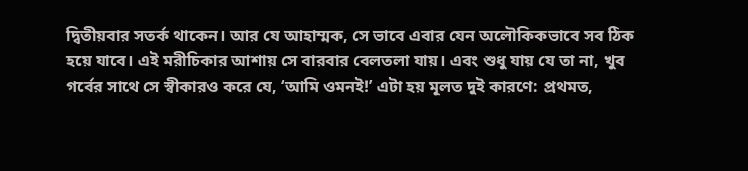দ্বিতীয়বার সতর্ক থাকেন। আর যে আহাম্মক, সে ভাবে এবার যেন অলৌকিকভাবে সব ঠিক হয়ে যাবে। এই মরীচিকার আশায় সে বারবার বেলতলা যায়। এবং শুধু যায় যে তা না, খুব গর্বের সাথে সে স্বীকারও করে যে, ‘আমি ওমনই!’ এটা হয় মূলত দুই কারণে: প্রথমত,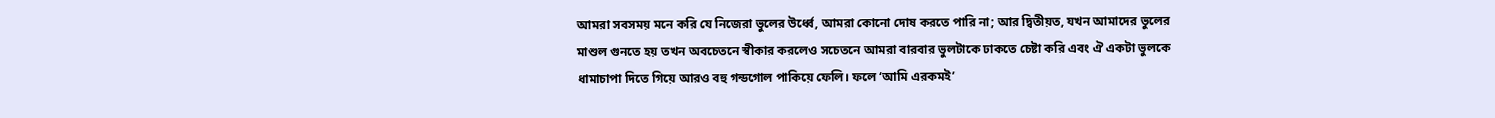আমরা সবসময় মনে করি যে নিজেরা ভুলের উর্ধ্বে, আমরা কোনো দোষ করতে পারি না; আর দ্বিতীয়ত, যখন আমাদের ভুলের মাশুল গুনতে হয় তখন অবচেতনে স্বীকার করলেও সচেতনে আমরা বারবার ভুলটাকে ঢাকতে চেষ্টা করি এবং ঐ একটা ভুলকে ধামাচাপা দিতে গিয়ে আরও বহু গন্ডগোল পাকিয়ে ফেলি। ফলে ‘আমি এরকমই’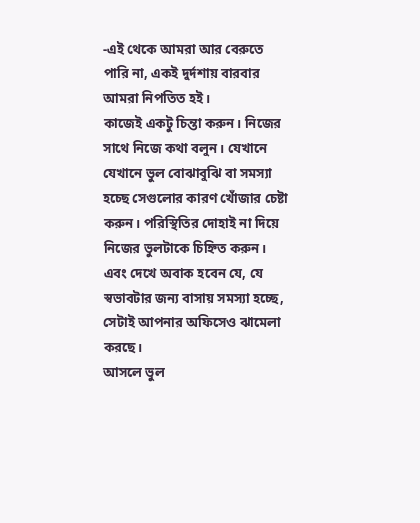-এই থেকে আমরা আর বেরুতে পারি না, একই দুর্দশায় বারবার আমরা নিপতিত হই।
কাজেই একটু চিন্তা করুন। নিজের সাথে নিজে কথা বলুন। যেখানে যেখানে ভুল বোঝাবুঝি বা সমস্যা হচ্ছে সেগুলোর কারণ খোঁজার চেষ্টা করুন। পরিস্থিতির দোহাই না দিয়ে নিজের ভুলটাকে চিহ্নিত করুন। এবং দেখে অবাক হবেন যে, যে স্বভাবটার জন্য বাসায় সমস্যা হচ্ছে, সেটাই আপনার অফিসেও ঝামেলা করছে।
আসলে ভুল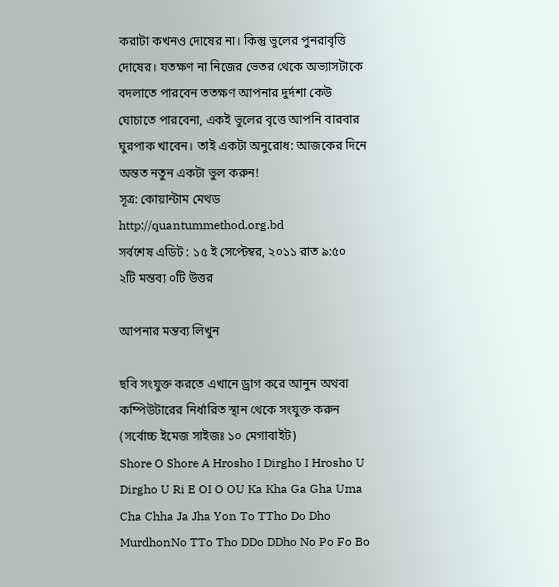করাটা কখনও দোষের না। কিন্তু ভুলের পুনরাবৃত্তি দোষের। যতক্ষণ না নিজের ভেতর থেকে অভ্যাসটাকে বদলাতে পারবেন ততক্ষণ আপনার দুর্দশা কেউ ঘোচাতে পারবেনা, একই ভুলের বৃত্তে আপনি বারবার ঘুরপাক খাবেন। তাই একটা অনুরোধ: আজকের দিনে অন্তত নতুন একটা ভুল করুন!
সূত্র: কোয়ান্টাম মেথড http://quantummethod.org.bd
সর্বশেষ এডিট : ১৫ ই সেপ্টেম্বর, ২০১১ রাত ৯:৫০
২টি মন্তব্য ০টি উত্তর

আপনার মন্তব্য লিখুন

ছবি সংযুক্ত করতে এখানে ড্রাগ করে আনুন অথবা কম্পিউটারের নির্ধারিত স্থান থেকে সংযুক্ত করুন (সর্বোচ্চ ইমেজ সাইজঃ ১০ মেগাবাইট)
Shore O Shore A Hrosho I Dirgho I Hrosho U Dirgho U Ri E OI O OU Ka Kha Ga Gha Uma Cha Chha Ja Jha Yon To TTho Do Dho MurdhonNo TTo Tho DDo DDho No Po Fo Bo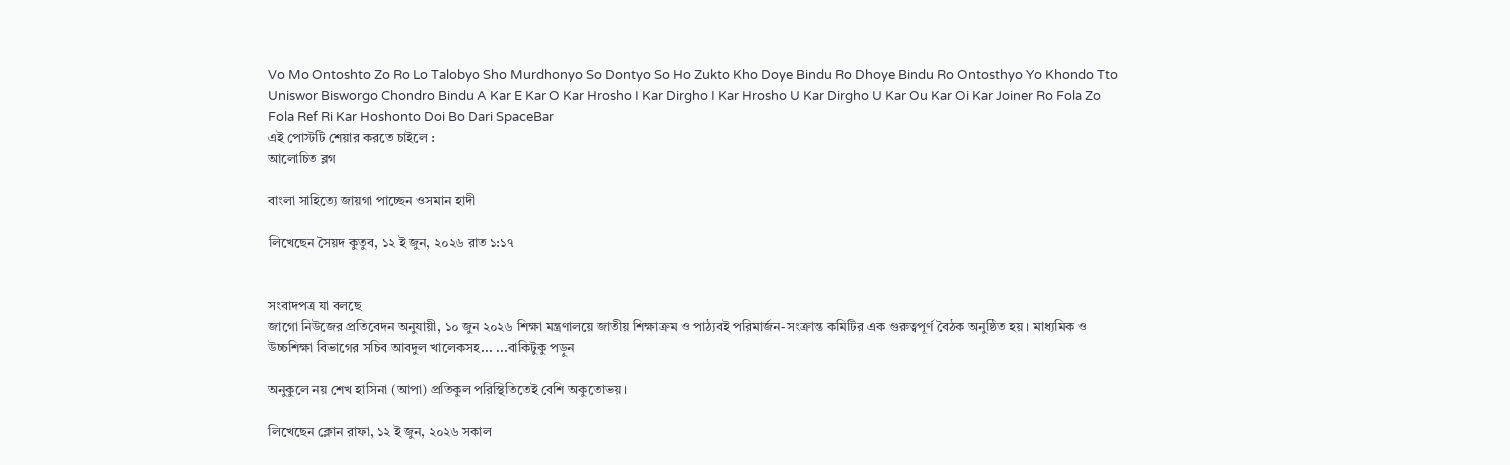Vo Mo Ontoshto Zo Ro Lo Talobyo Sho Murdhonyo So Dontyo So Ho Zukto Kho Doye Bindu Ro Dhoye Bindu Ro Ontosthyo Yo Khondo Tto Uniswor Bisworgo Chondro Bindu A Kar E Kar O Kar Hrosho I Kar Dirgho I Kar Hrosho U Kar Dirgho U Kar Ou Kar Oi Kar Joiner Ro Fola Zo Fola Ref Ri Kar Hoshonto Doi Bo Dari SpaceBar
এই পোস্টটি শেয়ার করতে চাইলে :
আলোচিত ব্লগ

বাংলা সাহিত্যে জায়গা পাচ্ছেন ওসমান হাদী

লিখেছেন সৈয়দ কুতুব, ১২ ই জুন, ২০২৬ রাত ১:১৭


সংবাদপত্র যা বলছে
জাগো নিউজের প্রতিবেদন অনুযায়ী, ১০ জুন ২০২৬ শিক্ষা মন্ত্রণালয়ে জাতীয় শিক্ষাক্রম ও পাঠ্যবই পরিমার্জন-সংক্রান্ত কমিটির এক গুরুত্বপূর্ণ বৈঠক অনুষ্ঠিত হয়। মাধ্যমিক ও উচ্চশিক্ষা বিভাগের সচিব আবদুল খালেকসহ... ...বাকিটুকু পড়ুন

অনুকুলে নয় শেখ হাসিনা (আপা) প্রতিকুল পরিস্থিতিতেই বেশি অকুতোভয়।

লিখেছেন ক্লোন রাফা, ১২ ই জুন, ২০২৬ সকাল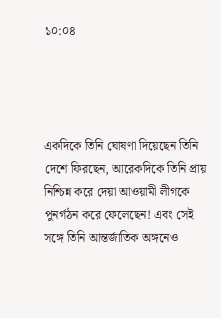১০:০৪




একদিকে তিনি ঘোষণা দিয়েছেন তিনি দেশে ফিরছেন, আরেকদিকে তিনি প্রায় নিশ্চিন্ন করে দেয়া আওয়ামী লীগকে পুনর্গঠন করে ফেলেছেন! এবং সেই সঙ্গে তিনি আন্তর্জাতিক অঙ্গনেও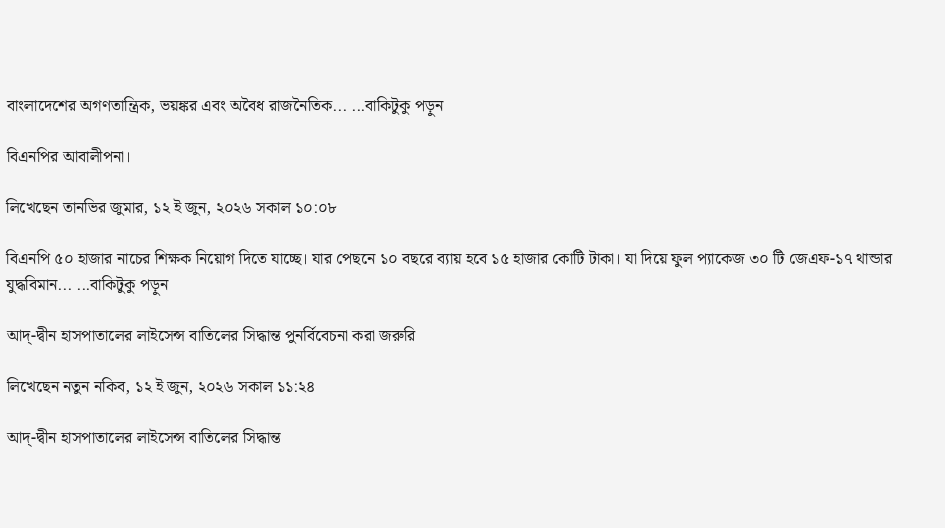বাংলাদেশের অগণতান্ত্রিক, ভয়ঙ্কর এবং অবৈধ রাজনৈতিক... ...বাকিটুকু পড়ুন

বিএনপির আবালীপনা।

লিখেছেন তানভির জুমার, ১২ ই জুন, ২০২৬ সকাল ১০:০৮

বিএনপি ৫০ হাজার নাচের শিক্ষক নিয়োগ দিতে যাচ্ছে। যার পেছনে ১০ বছরে ব্যায় হবে ১৫ হাজার কোটি টাকা। যা দিয়ে ফুল প্যাকেজ ৩০ টি জেএফ-১৭ থান্ডার যুদ্ধবিমান... ...বাকিটুকু পড়ুন

আদ্-দ্বীন হাসপাতালের লাইসেন্স বাতিলের সিদ্ধান্ত পুনর্বিবেচনা করা জরুরি

লিখেছেন নতুন নকিব, ১২ ই জুন, ২০২৬ সকাল ১১:২৪

আদ্-দ্বীন হাসপাতালের লাইসেন্স বাতিলের সিদ্ধান্ত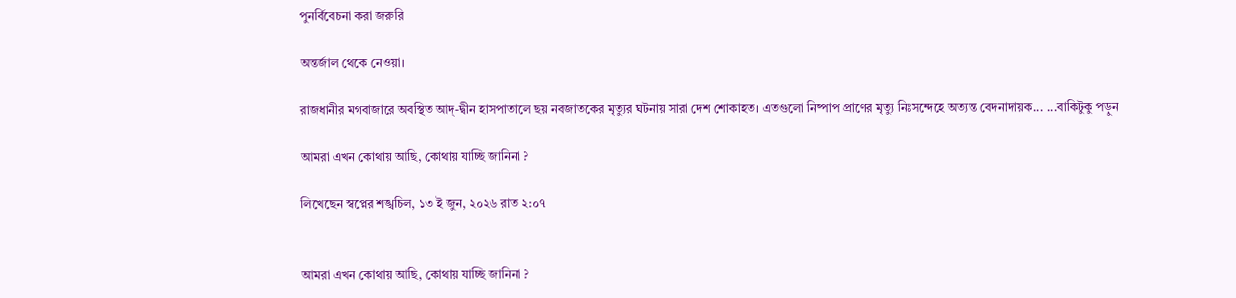পুনর্বিবেচনা করা জরুরি

অন্তর্জাল থেকে নেওয়া।

রাজধানীর মগবাজারে অবস্থিত আদ্-দ্বীন হাসপাতালে ছয় নবজাতকের মৃত্যুর ঘটনায় সারা দেশ শোকাহত। এতগুলো নিষ্পাপ প্রাণের মৃত্যু নিঃসন্দেহে অত্যন্ত বেদনাদায়ক... ...বাকিটুকু পড়ুন

আমরা এখন কোথায় আছি, কোথায় যাচ্ছি জানিনা ?

লিখেছেন স্বপ্নের শঙ্খচিল, ১৩ ই জুন, ২০২৬ রাত ২:০৭


আমরা এখন কোথায় আছি, কোথায় যাচ্ছি জানিনা ?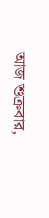আজ শুক্রবার,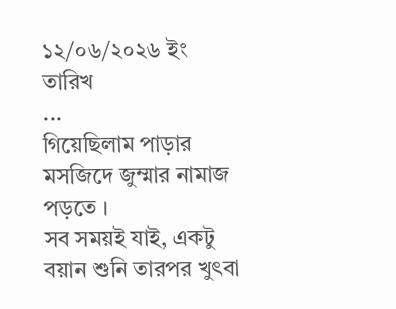১২/০৬/২০২৬ ইং তারিখ
...
গিয়েছিলাম পাড়ার মসজিদে জুম্মার নামাজ পড়তে ।
সব সময়ই যাই, একটু বয়ান শুনি তারপর খুৎবা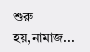শুরু হয়,নামাজ...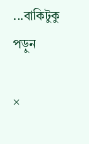...বাকিটুকু পড়ুন

×